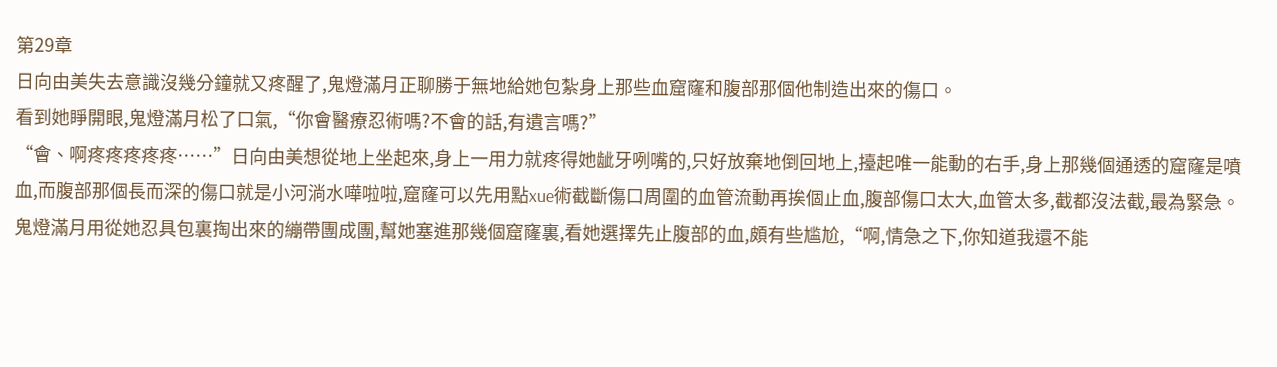第29章
日向由美失去意識沒幾分鐘就又疼醒了,鬼燈滿月正聊勝于無地給她包紮身上那些血窟窿和腹部那個他制造出來的傷口。
看到她睜開眼,鬼燈滿月松了口氣,“你會醫療忍術嗎?不會的話,有遺言嗎?”
“會、啊疼疼疼疼疼……”日向由美想從地上坐起來,身上一用力就疼得她龇牙咧嘴的,只好放棄地倒回地上,擡起唯一能動的右手,身上那幾個通透的窟窿是噴血,而腹部那個長而深的傷口就是小河淌水嘩啦啦,窟窿可以先用點xue術截斷傷口周圍的血管流動再挨個止血,腹部傷口太大,血管太多,截都沒法截,最為緊急。
鬼燈滿月用從她忍具包裏掏出來的繃帶團成團,幫她塞進那幾個窟窿裏,看她選擇先止腹部的血,頗有些尴尬,“啊,情急之下,你知道我還不能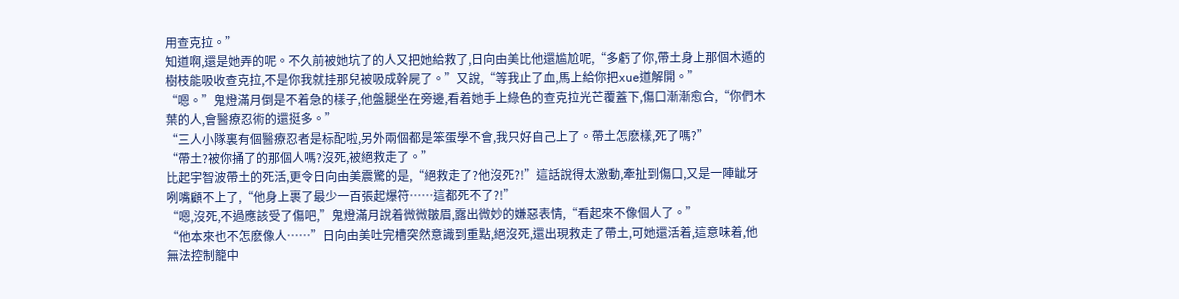用查克拉。”
知道啊,還是她弄的呢。不久前被她坑了的人又把她給救了,日向由美比他還尴尬呢,“多虧了你,帶土身上那個木遁的樹枝能吸收查克拉,不是你我就挂那兒被吸成幹屍了。”又說,“等我止了血,馬上給你把xue道解開。”
“嗯。”鬼燈滿月倒是不着急的樣子,他盤腿坐在旁邊,看着她手上綠色的查克拉光芒覆蓋下,傷口漸漸愈合,“你們木葉的人,會醫療忍術的還挺多。”
“三人小隊裏有個醫療忍者是标配啦,另外兩個都是笨蛋學不會,我只好自己上了。帶土怎麽樣,死了嗎?”
“帶土?被你捅了的那個人嗎?沒死,被絕救走了。”
比起宇智波帶土的死活,更令日向由美震驚的是,“絕救走了?他沒死?!”這話說得太激動,牽扯到傷口,又是一陣龇牙咧嘴顧不上了,“他身上裹了最少一百張起爆符……這都死不了?!”
“嗯,沒死,不過應該受了傷吧,”鬼燈滿月說着微微皺眉,露出微妙的嫌惡表情,“看起來不像個人了。”
“他本來也不怎麽像人……”日向由美吐完槽突然意識到重點,絕沒死,還出現救走了帶土,可她還活着,這意味着,他無法控制籠中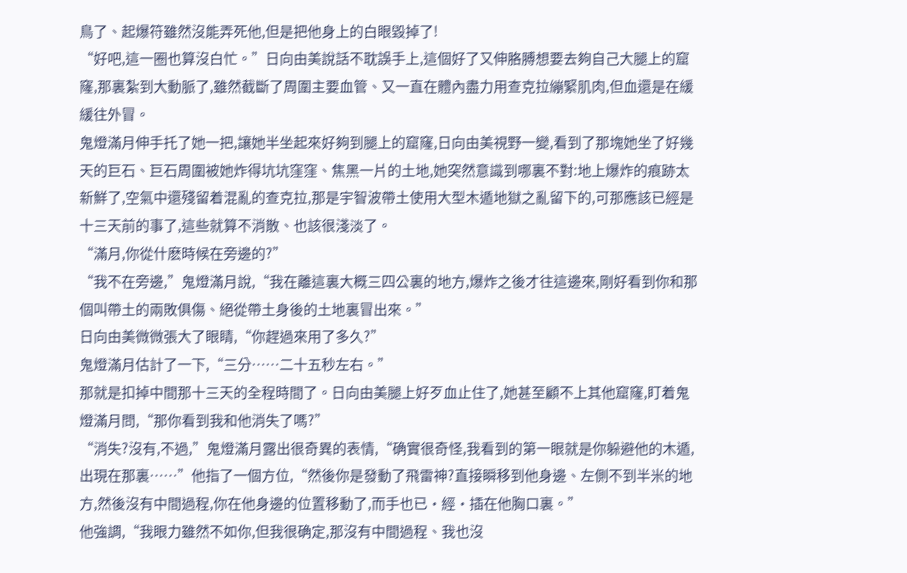鳥了、起爆符雖然沒能弄死他,但是把他身上的白眼毀掉了!
“好吧,這一圈也算沒白忙。”日向由美說話不耽誤手上,這個好了又伸胳膊想要去夠自己大腿上的窟窿,那裏紮到大動脈了,雖然截斷了周圍主要血管、又一直在體內盡力用查克拉繃緊肌肉,但血還是在緩緩往外冒。
鬼燈滿月伸手托了她一把,讓她半坐起來好夠到腿上的窟窿,日向由美視野一變,看到了那塊她坐了好幾天的巨石、巨石周圍被她炸得坑坑窪窪、焦黑一片的土地,她突然意識到哪裏不對:地上爆炸的痕跡太新鮮了,空氣中還殘留着混亂的查克拉,那是宇智波帶土使用大型木遁地獄之亂留下的,可那應該已經是十三天前的事了,這些就算不消散、也該很淺淡了。
“滿月,你從什麽時候在旁邊的?”
“我不在旁邊,”鬼燈滿月說,“我在離這裏大概三四公裏的地方,爆炸之後才往這邊來,剛好看到你和那個叫帶土的兩敗俱傷、絕從帶土身後的土地裏冒出來。”
日向由美微微張大了眼睛,“你趕過來用了多久?”
鬼燈滿月估計了一下,“三分……二十五秒左右。”
那就是扣掉中間那十三天的全程時間了。日向由美腿上好歹血止住了,她甚至顧不上其他窟窿,盯着鬼燈滿月問,“那你看到我和他消失了嗎?”
“消失?沒有,不過,”鬼燈滿月露出很奇異的表情,“确實很奇怪,我看到的第一眼就是你躲避他的木遁,出現在那裏……”他指了一個方位,“然後你是發動了飛雷神?直接瞬移到他身邊、左側不到半米的地方,然後沒有中間過程,你在他身邊的位置移動了,而手也已·經·插在他胸口裏。”
他強調,“我眼力雖然不如你,但我很确定,那沒有中間過程、我也沒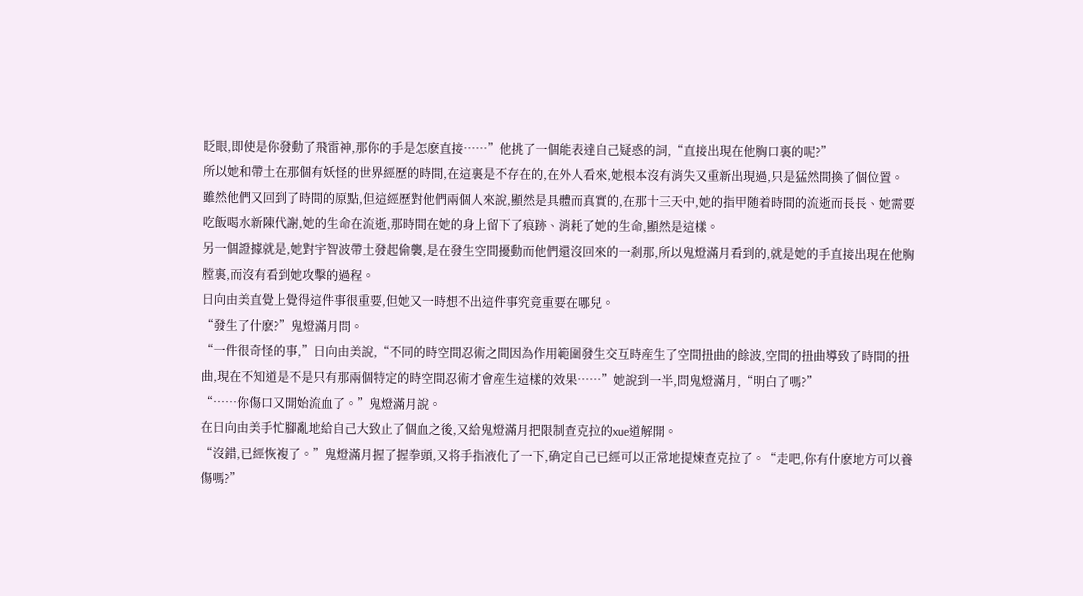眨眼,即使是你發動了飛雷神,那你的手是怎麽直接……”他挑了一個能表達自己疑惑的詞,“直接出現在他胸口裏的呢?”
所以她和帶土在那個有妖怪的世界經歷的時間,在這裏是不存在的,在外人看來,她根本沒有消失又重新出現過,只是猛然間換了個位置。
雖然他們又回到了時間的原點,但這經歷對他們兩個人來說,顯然是具體而真實的,在那十三天中,她的指甲随着時間的流逝而長長、她需要吃飯喝水新陳代謝,她的生命在流逝,那時間在她的身上留下了痕跡、消耗了她的生命,顯然是這樣。
另一個證據就是,她對宇智波帶土發起偷襲,是在發生空間擾動而他們還沒回來的一剎那,所以鬼燈滿月看到的,就是她的手直接出現在他胸膛裏,而沒有看到她攻擊的過程。
日向由美直覺上覺得這件事很重要,但她又一時想不出這件事究竟重要在哪兒。
“發生了什麽?”鬼燈滿月問。
“一件很奇怪的事,”日向由美說,“不同的時空間忍術之間因為作用範圍發生交互時産生了空間扭曲的餘波,空間的扭曲導致了時間的扭曲,現在不知道是不是只有那兩個特定的時空間忍術才會産生這樣的效果……”她說到一半,問鬼燈滿月,“明白了嗎?”
“……你傷口又開始流血了。”鬼燈滿月說。
在日向由美手忙腳亂地給自己大致止了個血之後,又給鬼燈滿月把限制查克拉的xue道解開。
“沒錯,已經恢複了。”鬼燈滿月握了握拳頭,又将手指液化了一下,确定自己已經可以正常地提煉查克拉了。“走吧,你有什麽地方可以養傷嗎?”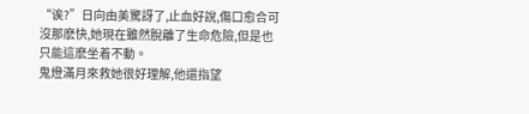“诶?”日向由美驚訝了,止血好說,傷口愈合可沒那麽快,她現在雖然脫離了生命危險,但是也只能這麽坐着不動。
鬼燈滿月來救她很好理解,他還指望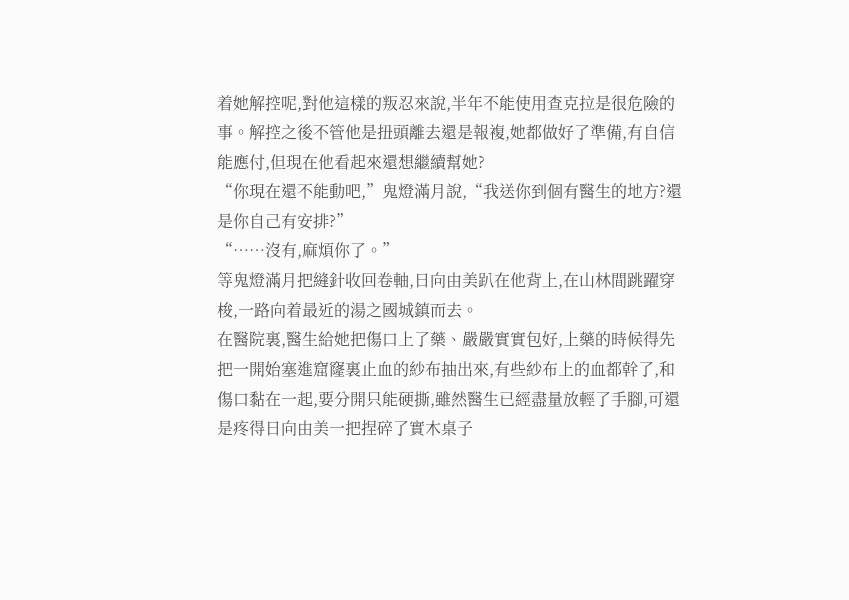着她解控呢,對他這樣的叛忍來說,半年不能使用查克拉是很危險的事。解控之後不管他是扭頭離去還是報複,她都做好了準備,有自信能應付,但現在他看起來還想繼續幫她?
“你現在還不能動吧,”鬼燈滿月說,“我送你到個有醫生的地方?還是你自己有安排?”
“……沒有,麻煩你了。”
等鬼燈滿月把縫針收回卷軸,日向由美趴在他背上,在山林間跳躍穿梭,一路向着最近的湯之國城鎮而去。
在醫院裏,醫生給她把傷口上了藥、嚴嚴實實包好,上藥的時候得先把一開始塞進窟窿裏止血的紗布抽出來,有些紗布上的血都幹了,和傷口黏在一起,要分開只能硬撕,雖然醫生已經盡量放輕了手腳,可還是疼得日向由美一把捏碎了實木桌子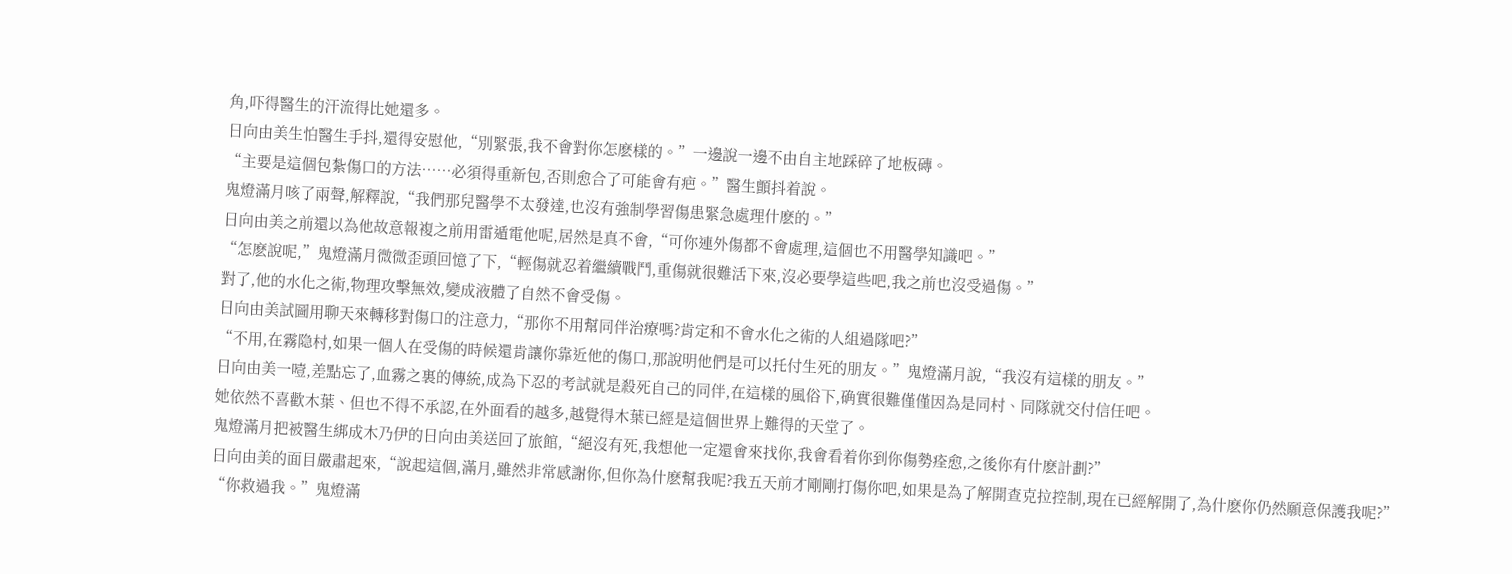角,吓得醫生的汗流得比她還多。
日向由美生怕醫生手抖,還得安慰他,“別緊張,我不會對你怎麽樣的。”一邊說一邊不由自主地踩碎了地板磚。
“主要是這個包紮傷口的方法……必須得重新包,否則愈合了可能會有疤。”醫生顫抖着說。
鬼燈滿月咳了兩聲,解釋說,“我們那兒醫學不太發達,也沒有強制學習傷患緊急處理什麽的。”
日向由美之前還以為他故意報複之前用雷遁電他呢,居然是真不會,“可你連外傷都不會處理,這個也不用醫學知識吧。”
“怎麽說呢,”鬼燈滿月微微歪頭回憶了下,“輕傷就忍着繼續戰鬥,重傷就很難活下來,沒必要學這些吧,我之前也沒受過傷。”
對了,他的水化之術,物理攻擊無效,變成液體了自然不會受傷。
日向由美試圖用聊天來轉移對傷口的注意力,“那你不用幫同伴治療嗎?肯定和不會水化之術的人組過隊吧?”
“不用,在霧隐村,如果一個人在受傷的時候還肯讓你靠近他的傷口,那說明他們是可以托付生死的朋友。”鬼燈滿月說,“我沒有這樣的朋友。”
日向由美一噎,差點忘了,血霧之裏的傳統,成為下忍的考試就是殺死自己的同伴,在這樣的風俗下,确實很難僅僅因為是同村、同隊就交付信任吧。
她依然不喜歡木葉、但也不得不承認,在外面看的越多,越覺得木葉已經是這個世界上難得的天堂了。
鬼燈滿月把被醫生綁成木乃伊的日向由美送回了旅館,“絕沒有死,我想他一定還會來找你,我會看着你到你傷勢痊愈,之後你有什麽計劃?”
日向由美的面目嚴肅起來,“說起這個,滿月,雖然非常感謝你,但你為什麽幫我呢?我五天前才剛剛打傷你吧,如果是為了解開查克拉控制,現在已經解開了,為什麽你仍然願意保護我呢?”
“你救過我。”鬼燈滿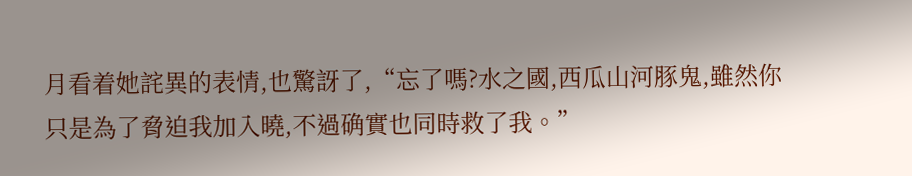月看着她詫異的表情,也驚訝了,“忘了嗎?水之國,西瓜山河豚鬼,雖然你只是為了脅迫我加入曉,不過确實也同時救了我。”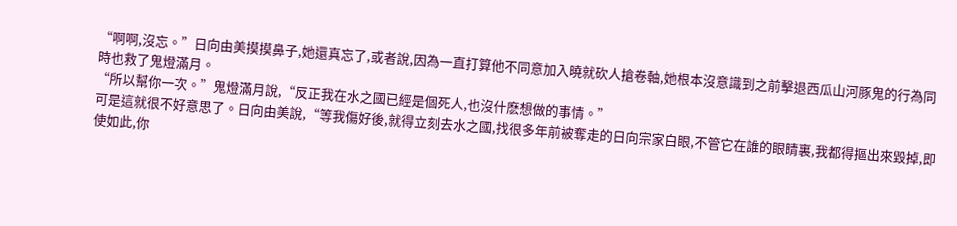“啊啊,沒忘。”日向由美摸摸鼻子,她還真忘了,或者說,因為一直打算他不同意加入曉就砍人搶卷軸,她根本沒意識到之前擊退西瓜山河豚鬼的行為同時也救了鬼燈滿月。
“所以幫你一次。”鬼燈滿月說,“反正我在水之國已經是個死人,也沒什麽想做的事情。”
可是這就很不好意思了。日向由美說,“等我傷好後,就得立刻去水之國,找很多年前被奪走的日向宗家白眼,不管它在誰的眼睛裏,我都得摳出來毀掉,即使如此,你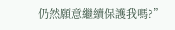仍然願意繼續保護我嗎?”